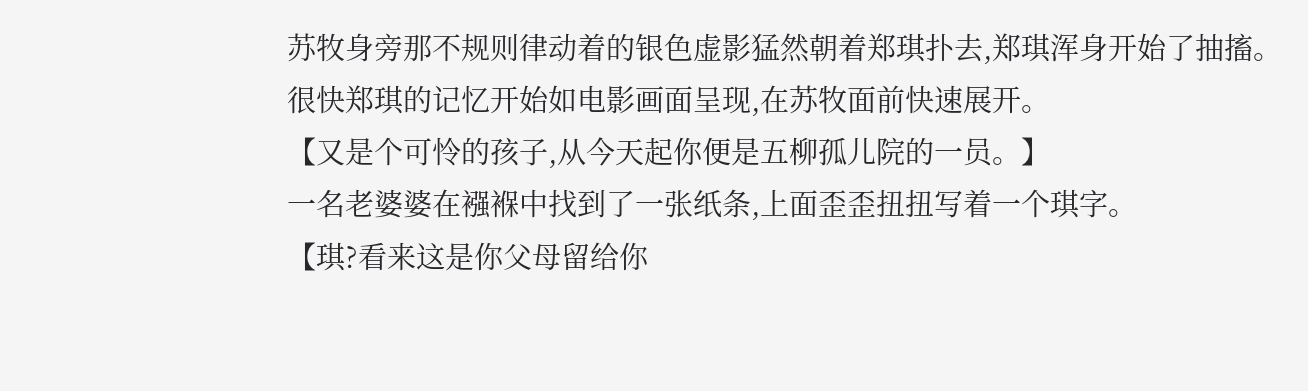苏牧身旁那不规则律动着的银色虚影猛然朝着郑琪扑去,郑琪浑身开始了抽搐。
很快郑琪的记忆开始如电影画面呈现,在苏牧面前快速展开。
【又是个可怜的孩子,从今天起你便是五柳孤儿院的一员。】
一名老婆婆在襁褓中找到了一张纸条,上面歪歪扭扭写着一个琪字。
【琪?看来这是你父母留给你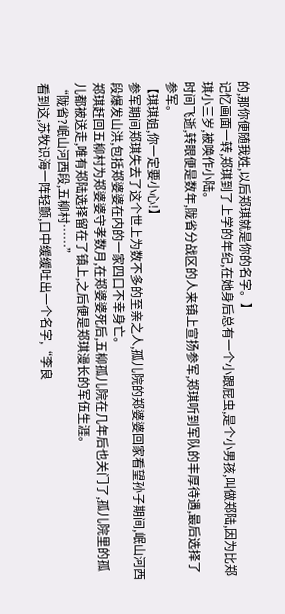的,那你便随我姓,以后郑琪就是你的名字。】
记忆画面一转,郑琪到了上学的年纪,在她身后总有一个小跟屁虫,是个小男孩,叫做郑陆,因为比郑琪小三岁,被唤作小陆。
时间飞逝,转眼便是数年,陇省分战区的人来镇上宣扬参军,郑琪听到军队的丰厚待遇,最后选择了参军。
【琪琪姐,你一定要小心!】
参军期间郑琪失去了这个世上为数不多的至亲之人,孤儿院的郑婆婆回家看望孙子期间,岷山河西段爆发山洪,包括郑婆婆在内的一家四口不幸身亡。
郑琪赶回五柳村为郑婆婆守孝数月,在郑婆婆死后,五柳孤儿院在几年后也关门了,孤儿院里的孤儿都被送走,唯有郑陆选择留在了镇上,之后便是郑琪漫长的军伍生涯。
“陇省?岷山河西段,五柳村……”
看到这,苏牧识海一阵轻颤,口中缓缓吐出一个名字,“李良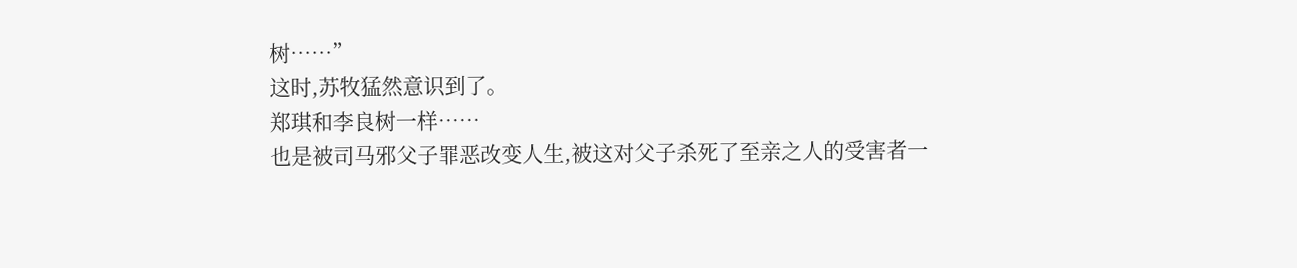树……”
这时,苏牧猛然意识到了。
郑琪和李良树一样……
也是被司马邪父子罪恶改变人生,被这对父子杀死了至亲之人的受害者一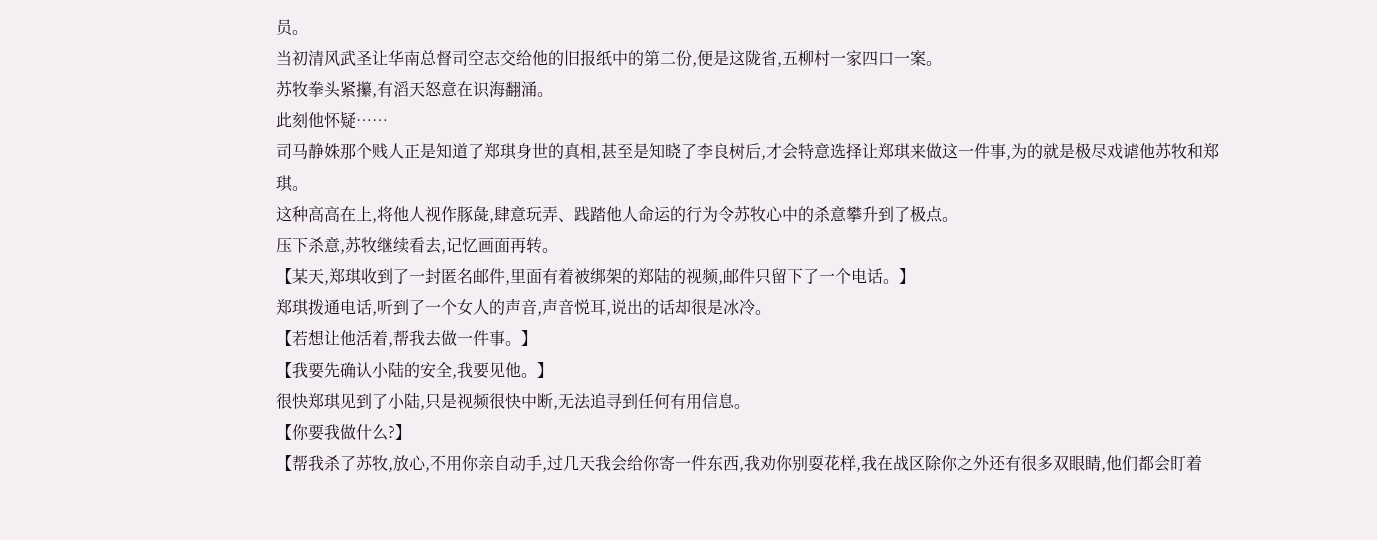员。
当初清风武圣让华南总督司空志交给他的旧报纸中的第二份,便是这陇省,五柳村一家四口一案。
苏牧拳头紧攥,有滔天怒意在识海翻涌。
此刻他怀疑……
司马静姝那个贱人正是知道了郑琪身世的真相,甚至是知晓了李良树后,才会特意选择让郑琪来做这一件事,为的就是极尽戏谑他苏牧和郑琪。
这种高高在上,将他人视作豚彘,肆意玩弄、践踏他人命运的行为令苏牧心中的杀意攀升到了极点。
压下杀意,苏牧继续看去,记忆画面再转。
【某天,郑琪收到了一封匿名邮件,里面有着被绑架的郑陆的视频,邮件只留下了一个电话。】
郑琪拨通电话,听到了一个女人的声音,声音悦耳,说出的话却很是冰冷。
【若想让他活着,帮我去做一件事。】
【我要先确认小陆的安全,我要见他。】
很快郑琪见到了小陆,只是视频很快中断,无法追寻到任何有用信息。
【你要我做什么?】
【帮我杀了苏牧,放心,不用你亲自动手,过几天我会给你寄一件东西,我劝你别耍花样,我在战区除你之外还有很多双眼睛,他们都会盯着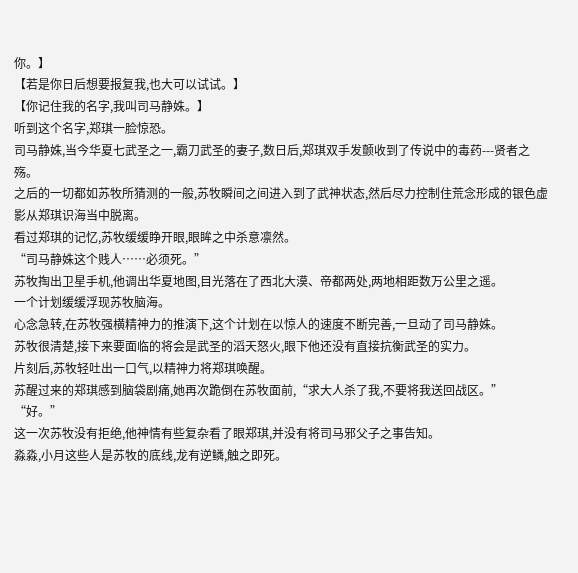你。】
【若是你日后想要报复我,也大可以试试。】
【你记住我的名字,我叫司马静姝。】
听到这个名字,郑琪一脸惊恐。
司马静姝,当今华夏七武圣之一,霸刀武圣的妻子,数日后,郑琪双手发颤收到了传说中的毒药---贤者之殇。
之后的一切都如苏牧所猜测的一般,苏牧瞬间之间进入到了武神状态,然后尽力控制住荒念形成的银色虚影从郑琪识海当中脱离。
看过郑琪的记忆,苏牧缓缓睁开眼,眼眸之中杀意凛然。
“司马静姝这个贱人……必须死。”
苏牧掏出卫星手机,他调出华夏地图,目光落在了西北大漠、帝都两处,两地相距数万公里之遥。
一个计划缓缓浮现苏牧脑海。
心念急转,在苏牧强横精神力的推演下,这个计划在以惊人的速度不断完善,一旦动了司马静姝。
苏牧很清楚,接下来要面临的将会是武圣的滔天怒火,眼下他还没有直接抗衡武圣的实力。
片刻后,苏牧轻吐出一口气,以精神力将郑琪唤醒。
苏醒过来的郑琪感到脑袋剧痛,她再次跪倒在苏牧面前,“求大人杀了我,不要将我送回战区。”
“好。”
这一次苏牧没有拒绝,他神情有些复杂看了眼郑琪,并没有将司马邪父子之事告知。
淼淼,小月这些人是苏牧的底线,龙有逆鳞,触之即死。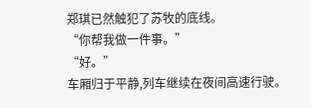郑琪已然触犯了苏牧的底线。
“你帮我做一件事。”
“好。”
车厢归于平静,列车继续在夜间高速行驶。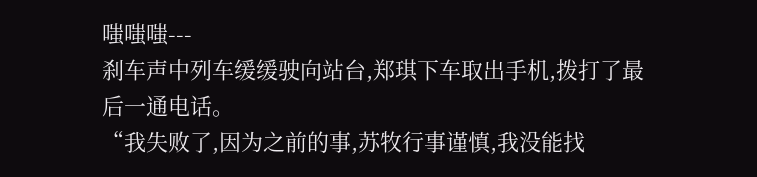嗤嗤嗤---
刹车声中列车缓缓驶向站台,郑琪下车取出手机,拨打了最后一通电话。
“我失败了,因为之前的事,苏牧行事谨慎,我没能找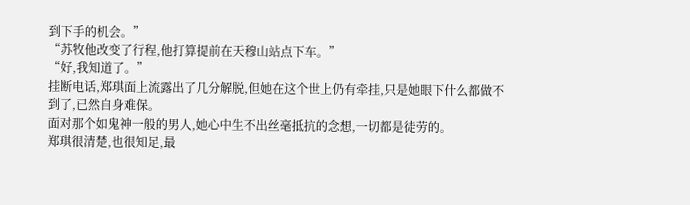到下手的机会。”
“苏牧他改变了行程,他打算提前在天穆山站点下车。”
“好,我知道了。”
挂断电话,郑琪面上流露出了几分解脱,但她在这个世上仍有牵挂,只是她眼下什么都做不到了,已然自身难保。
面对那个如鬼神一般的男人,她心中生不出丝毫抵抗的念想,一切都是徒劳的。
郑琪很清楚,也很知足,最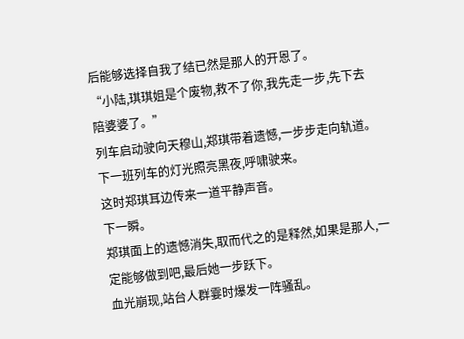后能够选择自我了结已然是那人的开恩了。
“小陆,琪琪姐是个废物,救不了你,我先走一步,先下去陪婆婆了。”
列车启动驶向天穆山,郑琪带着遗憾,一步步走向轨道。
下一班列车的灯光照亮黑夜,呼啸驶来。
这时郑琪耳边传来一道平静声音。
下一瞬。
郑琪面上的遗憾消失,取而代之的是释然,如果是那人,一定能够做到吧,最后她一步跃下。
血光崩现,站台人群霎时爆发一阵骚乱。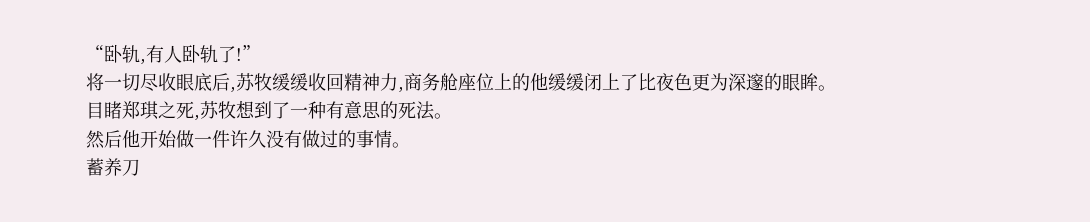“卧轨,有人卧轨了!”
将一切尽收眼底后,苏牧缓缓收回精神力,商务舱座位上的他缓缓闭上了比夜色更为深邃的眼眸。
目睹郑琪之死,苏牧想到了一种有意思的死法。
然后他开始做一件许久没有做过的事情。
蓄养刀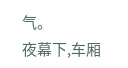气。
夜幕下,车厢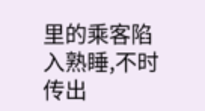里的乘客陷入熟睡,不时传出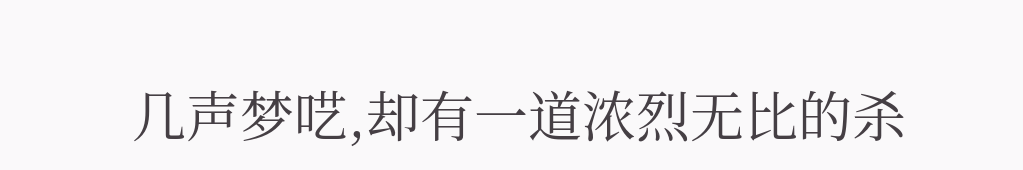几声梦呓,却有一道浓烈无比的杀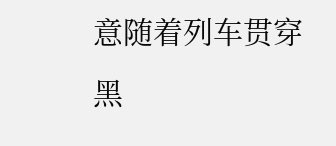意随着列车贯穿黑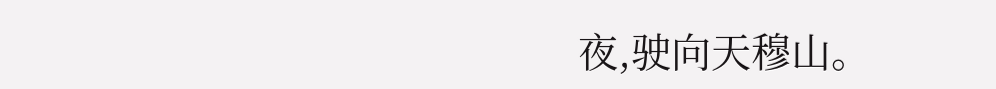夜,驶向天穆山。